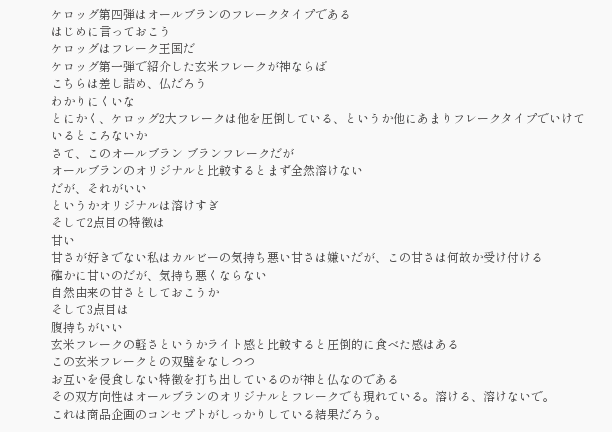ケロッグ第四弾はオールブランのフレークタイプである
はじめに言っておこう
ケロッグはフレーク王国だ
ケロッグ第一弾で紹介した玄米フレークが神ならば
こちらは差し詰め、仏だろう
わかりにくいな
とにかく、ケロッグ2大フレークは他を圧倒している、というか他にあまりフレークタイプでいけているところないか
さて、このオールブラン ブランフレークだが
オールブランのオリジナルと比較するとまず全然溶けない
だが、それがいい
というかオリジナルは溶けすぎ
そして2点目の特徴は
甘い
甘さが好きでない私はカルビーの気持ち悪い甘さは嫌いだが、この甘さは何故か受け付ける
確かに甘いのだが、気持ち悪くならない
自然由来の甘さとしておこうか
そして3点目は
腹持ちがいい
玄米フレークの軽さというかライト感と比較すると圧倒的に食べた感はある
この玄米フレークとの双璧をなしつつ
お互いを侵食しない特徴を打ち出しているのが神と仏なのである
その双方向性はオールブランのオリジナルとフレークでも現れている。溶ける、溶けないで。
これは商品企画のコンセプトがしっかりしている結果だろう。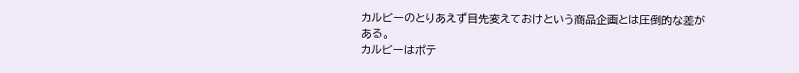カルビーのとりあえず目先変えておけという商品企画とは圧倒的な差がある。
カルビーはポテ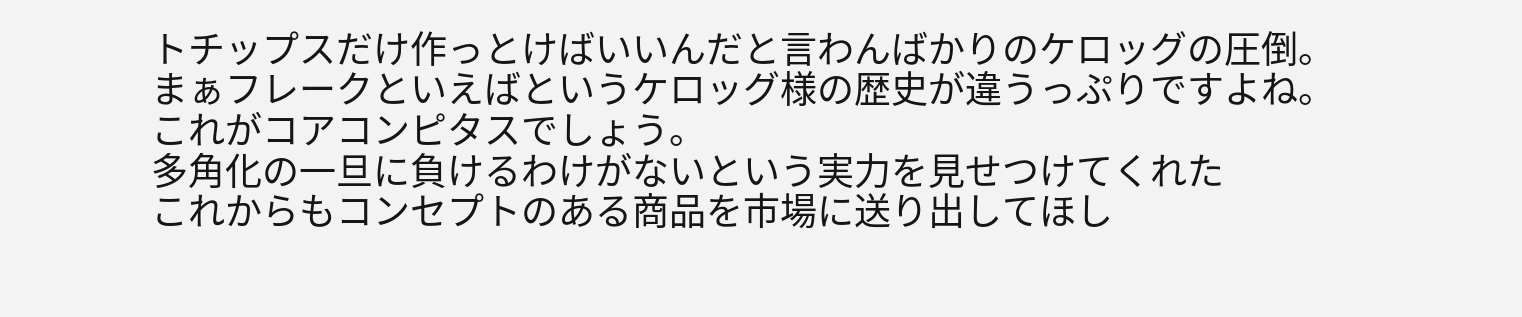トチップスだけ作っとけばいいんだと言わんばかりのケロッグの圧倒。
まぁフレークといえばというケロッグ様の歴史が違うっぷりですよね。
これがコアコンピタスでしょう。
多角化の一旦に負けるわけがないという実力を見せつけてくれた
これからもコンセプトのある商品を市場に送り出してほし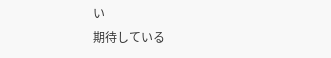い
期待している